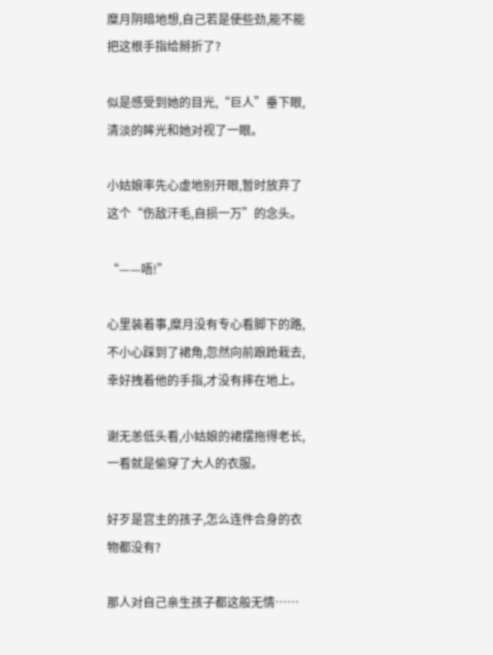糜月阴暗地想,自己若是使些劲,能不能把这根手指给掰折了?

似是感受到她的目光,“巨人”垂下眼,清淡的眸光和她对视了一眼。

小姑娘率先心虚地别开眼,暂时放弃了这个“伤敌汗毛,自损一万”的念头。

“——唔!”

心里装着事,糜月没有专心看脚下的路,不小心踩到了裙角,忽然向前踉跄栽去,幸好拽着他的手指,才没有摔在地上。

谢无恙低头看,小姑娘的裙摆拖得老长,一看就是偷穿了大人的衣服。

好歹是宫主的孩子,怎么连件合身的衣物都没有?

那人对自己亲生孩子都这般无情……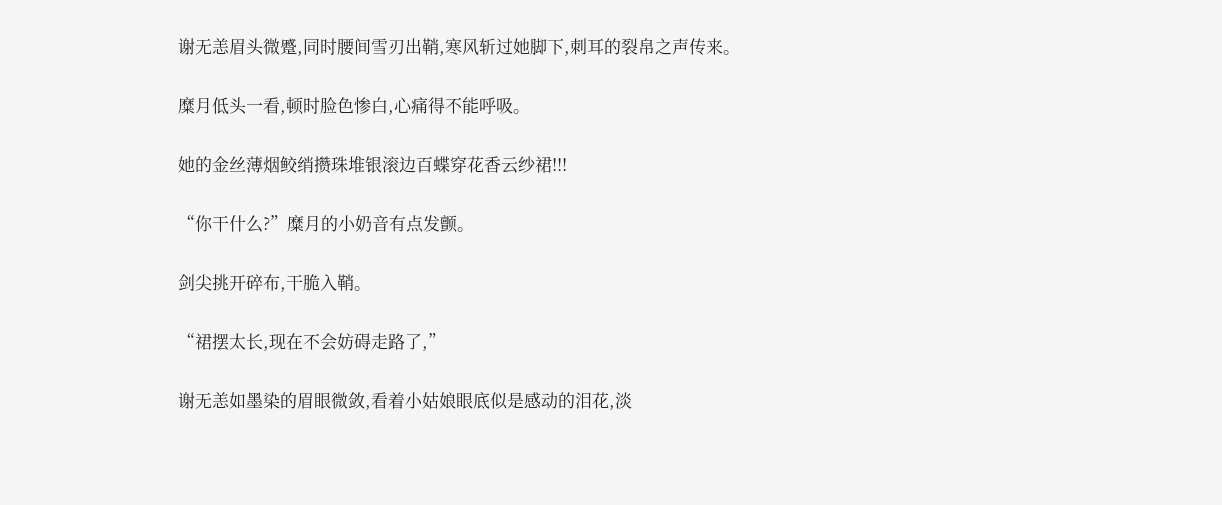谢无恙眉头微蹙,同时腰间雪刃出鞘,寒风斩过她脚下,刺耳的裂帛之声传来。

糜月低头一看,顿时脸色惨白,心痛得不能呼吸。

她的金丝薄烟鲛绡攒珠堆银滚边百蝶穿花香云纱裙!!!

“你干什么?”糜月的小奶音有点发颤。

剑尖挑开碎布,干脆入鞘。

“裙摆太长,现在不会妨碍走路了,”

谢无恙如墨染的眉眼微敛,看着小姑娘眼底似是感动的泪花,淡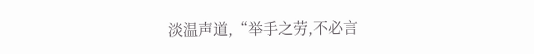淡温声道,“举手之劳,不必言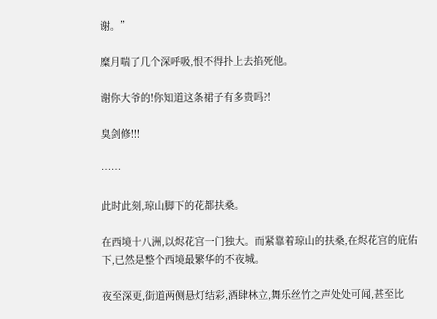谢。”

糜月喘了几个深呼吸,恨不得扑上去掐死他。

谢你大爷的!你知道这条裙子有多贵吗?!

臭剑修!!!

……

此时此刻,琼山脚下的花都扶桑。

在西境十八洲,以烬花宫一门独大。而紧靠着琼山的扶桑,在烬花宫的庇佑下,已然是整个西境最繁华的不夜城。

夜至深更,街道两侧悬灯结彩,酒肆林立,舞乐丝竹之声处处可闻,甚至比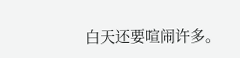白天还要喧闹许多。